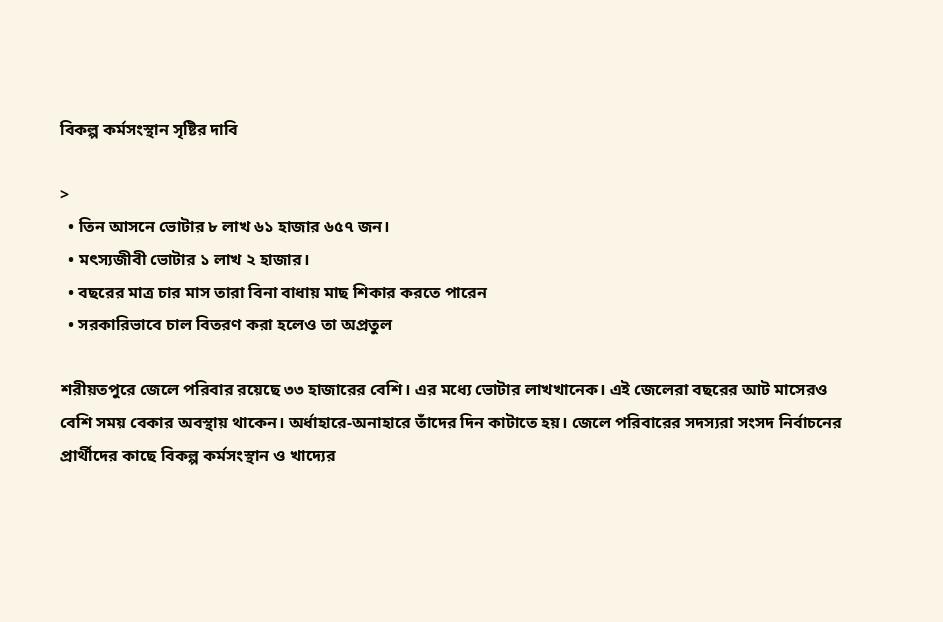বিকল্প কর্মসংস্থান সৃষ্টির দাবি

>
  • তিন আসনে ভোটার ৮ লাখ ৬১ হাজার ৬৫৭ জন।
  • মৎস্যজীবী ভোটার ১ লাখ ২ হাজার।
  • বছরের মাত্র চার মাস তারা বিনা বাধায় মাছ শিকার করতে পারেন
  • সরকারিভাবে চাল বিতরণ করা হলেও তা অপ্রতুল

শরীয়তপুরে জেলে পরিবার রয়েছে ৩৩ হাজারের বেশি। এর মধ্যে ভোটার লাখখানেক। এই জেলেরা বছরের আট মাসেরও বেশি সময় বেকার অবস্থায় থাকেন। অর্ধাহারে-অনাহারে তাঁদের দিন কাটাতে হয়। জেলে পরিবারের সদস্যরা সংসদ নির্বাচনের প্রার্থীদের কাছে বিকল্প কর্মসংস্থান ও খাদ্যের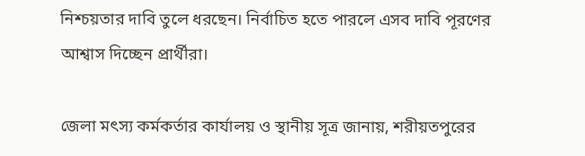নিশ্চয়তার দাবি তুলে ধরছেন। নির্বাচিত হতে পারলে এসব দাবি পূরণের আশ্বাস দিচ্ছেন প্রার্থীরা।

জেলা মৎস্য কর্মকর্তার কার্যালয় ও স্থানীয় সূত্র জানায়, শরীয়তপুরের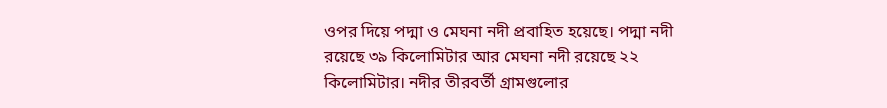ওপর দিয়ে পদ্মা ও মেঘনা নদী প্রবাহিত হয়েছে। পদ্মা নদী রয়েছে ৩৯ কিলোমিটার আর মেঘনা নদী রয়েছে ২২ কিলোমিটার। নদীর তীরবর্তী গ্রামগুলোর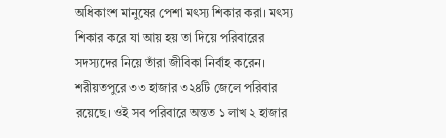অধিকাংশ মানুষের পেশা মৎস্য শিকার করা। মৎস্য শিকার করে যা আয় হয় তা দিয়ে পরিবারের সদস্যদের নিয়ে তাঁরা জীবিকা নির্বাহ করেন। শরীয়তপুরে ৩৩ হাজার ৩২৪টি জেলে পরিবার রয়েছে। ওই সব পরিবারে অন্তত ১ লাখ ২ হাজার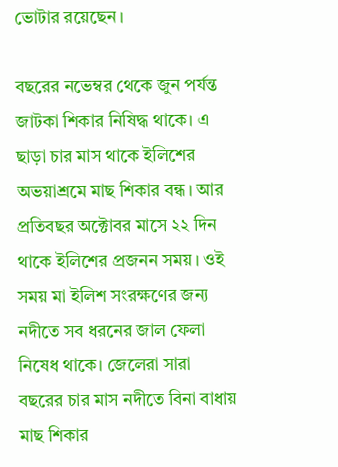ভোটার রয়েছেন।

বছরের নভেম্বর থেকে জুন পর্যন্ত জাটকা শিকার নিষিদ্ধ থাকে। এ ছাড়া চার মাস থাকে ইলিশের অভয়াশ্রমে মাছ শিকার বন্ধ। আর প্রতিবছর অক্টোবর মাসে ২২ দিন থাকে ইলিশের প্রজনন সময়। ওই সময় মা ইলিশ সংরক্ষণের জন্য নদীতে সব ধরনের জাল ফেলা নিষেধ থাকে। জেলেরা সারা বছরের চার মাস নদীতে বিনা বাধায় মাছ শিকার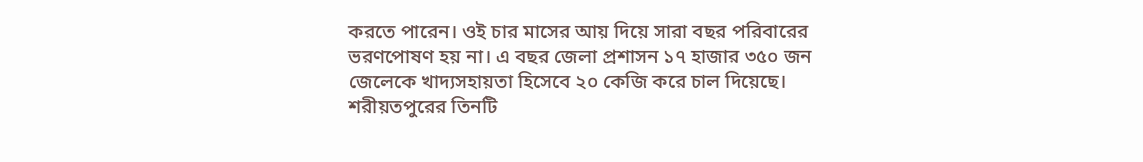করতে পারেন। ওই চার মাসের আয় দিয়ে সারা বছর পরিবারের ভরণপোষণ হয় না। এ বছর জেলা প্রশাসন ১৭ হাজার ৩৫০ জন জেলেকে খাদ্যসহায়তা হিসেবে ২০ কেজি করে চাল দিয়েছে। শরীয়তপুরের তিনটি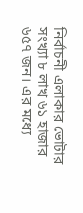নির্বাচনী এলাকার ভোটার সংখ্যা ৮ লাখ ৬১ হাজার ৬৫৭ জন। এর মধ্যে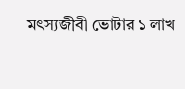মৎস্যজীবী ভোটার ১ লাখ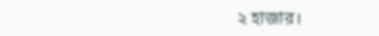২ হাজার।